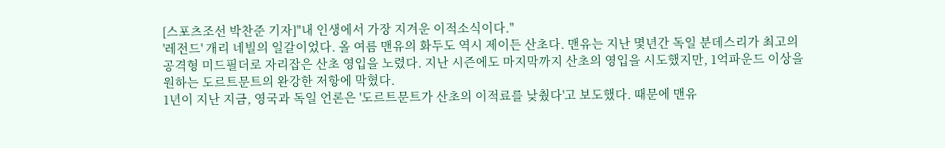[스포츠조선 박찬준 기자]"내 인생에서 가장 지겨운 이적소식이다."
'레전드' 개리 네빌의 일갈이었다. 올 여름 맨유의 화두도 역시 제이든 산초다. 맨유는 지난 몇년간 독일 분데스리가 최고의 공격형 미드필더로 자리잡은 산초 영입을 노렸다. 지난 시즌에도 마지막까지 산초의 영입을 시도했지만, 1억파운드 이상을 원하는 도르트문트의 완강한 저항에 막혔다.
1년이 지난 지금, 영국과 독일 언론은 '도르트문트가 산초의 이적료를 낮췄다'고 보도했다. 때문에 맨유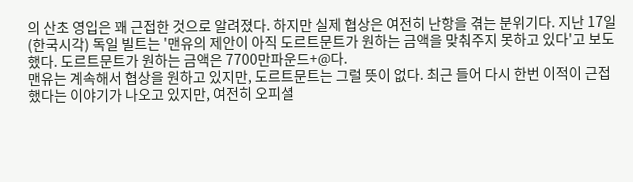의 산초 영입은 꽤 근접한 것으로 알려졌다. 하지만 실제 협상은 여전히 난항을 겪는 분위기다. 지난 17일(한국시각) 독일 빌트는 '맨유의 제안이 아직 도르트문트가 원하는 금액을 맞춰주지 못하고 있다'고 보도했다. 도르트문트가 원하는 금액은 7700만파운드+@다.
맨유는 계속해서 협상을 원하고 있지만, 도르트문트는 그럴 뜻이 없다. 최근 들어 다시 한번 이적이 근접했다는 이야기가 나오고 있지만, 여전히 오피셜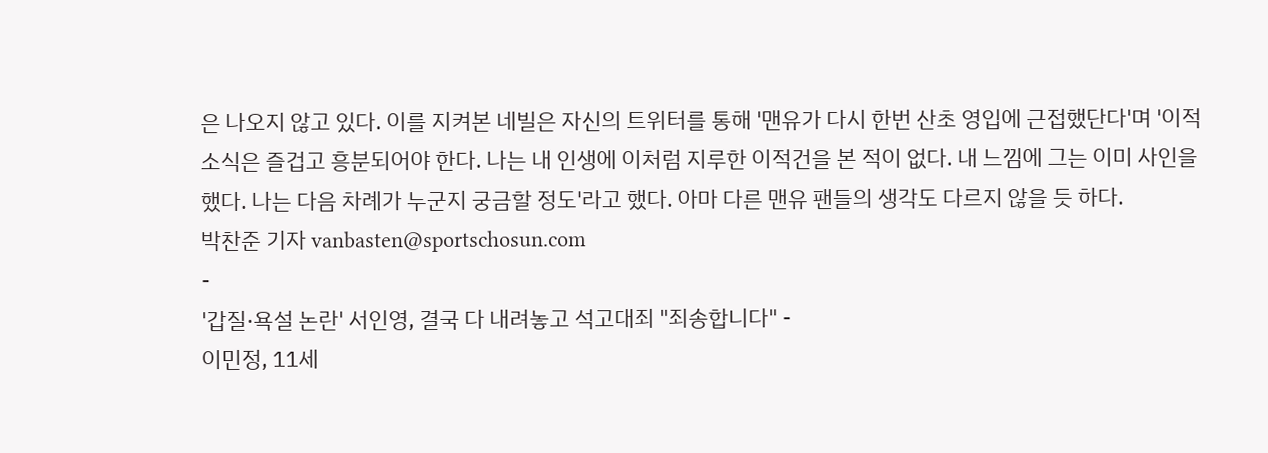은 나오지 않고 있다. 이를 지켜본 네빌은 자신의 트위터를 통해 '맨유가 다시 한번 산초 영입에 근접했단다'며 '이적 소식은 즐겁고 흥분되어야 한다. 나는 내 인생에 이처럼 지루한 이적건을 본 적이 없다. 내 느낌에 그는 이미 사인을 했다. 나는 다음 차례가 누군지 궁금할 정도'라고 했다. 아마 다른 맨유 팬들의 생각도 다르지 않을 듯 하다.
박찬준 기자 vanbasten@sportschosun.com
-
'갑질·욕설 논란' 서인영, 결국 다 내려놓고 석고대죄 "죄송합니다" -
이민정, 11세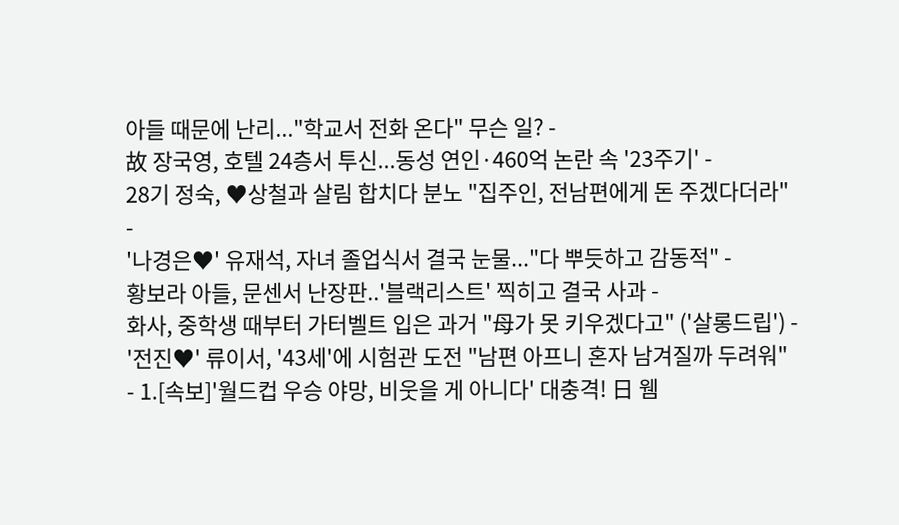아들 때문에 난리..."학교서 전화 온다" 무슨 일? -
故 장국영, 호텔 24층서 투신...동성 연인·460억 논란 속 '23주기' -
28기 정숙, ♥상철과 살림 합치다 분노 "집주인, 전남편에게 돈 주겠다더라" -
'나경은♥' 유재석, 자녀 졸업식서 결국 눈물..."다 뿌듯하고 감동적" -
황보라 아들, 문센서 난장판..'블랙리스트' 찍히고 결국 사과 -
화사, 중학생 때부터 가터벨트 입은 과거 "母가 못 키우겠다고" ('살롱드립') -
'전진♥' 류이서, '43세'에 시험관 도전 "남편 아프니 혼자 남겨질까 두려워"
- 1.[속보]'월드컵 우승 야망, 비웃을 게 아니다' 대충격! 日 웸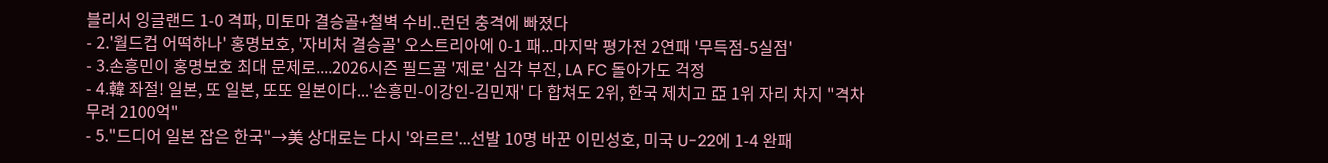블리서 잉글랜드 1-0 격파, 미토마 결승골+철벽 수비..런던 충격에 빠졌다
- 2.'월드컵 어떡하나' 홍명보호, '자비처 결승골' 오스트리아에 0-1 패...마지막 평가전 2연패 '무득점-5실점'
- 3.손흥민이 홍명보호 최대 문제로....2026시즌 필드골 '제로' 심각 부진, LA FC 돌아가도 걱정
- 4.韓 좌절! 일본, 또 일본, 또또 일본이다...'손흥민-이강인-김민재' 다 합쳐도 2위, 한국 제치고 亞 1위 자리 차지 "격차 무려 2100억"
- 5."드디어 일본 잡은 한국"→美 상대로는 다시 '와르르'...선발 10명 바꾼 이민성호, 미국 U-22에 1-4 완패